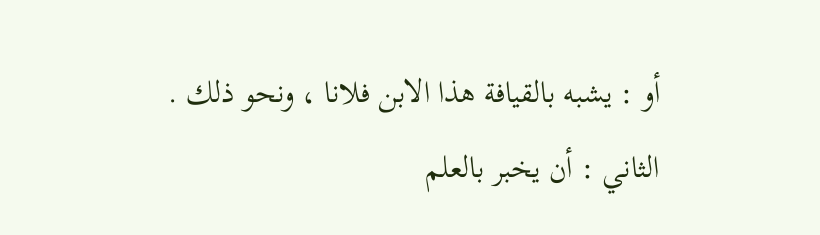أو : يشبه بالقيافة هذا الابن فلانا ، ونحو ذلك .
الثاني : أن يخبر بالعلم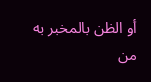أو الظن بالمخبر به من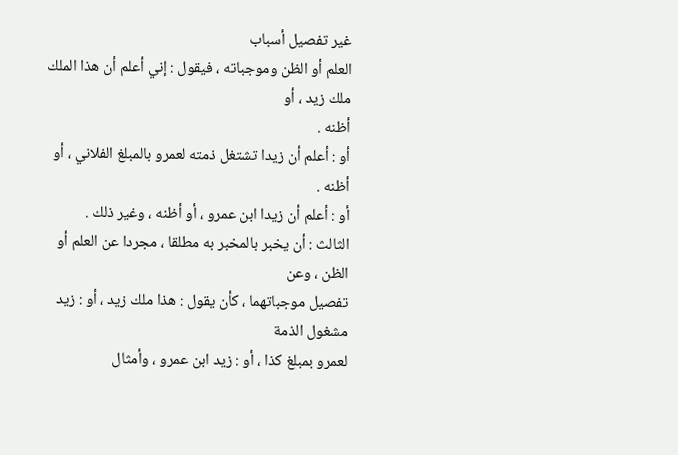غير تفصيل أسباب
العلم أو الظن وموجباته ، فيقول : إني أعلم أن هذا الملك ملك زيد ، أو
أظنه .
أو : أعلم أن زيدا تشتغل ذمته لعمرو بالمبلغ الفلاني ، أو أظنه .
أو : أعلم أن زيدا ابن عمرو ، أو أظنه ، وغير ذلك .
الثالث : أن يخبر بالمخبر به مطلقا ، مجردا عن العلم أو الظن ، وعن
تفصيل موجباتهما ، كأن يقول : هذا ملك زيد ، أو : زيد مشغول الذمة
لعمرو بمبلغ كذا ، أو : زيد ابن عمرو ، وأمثال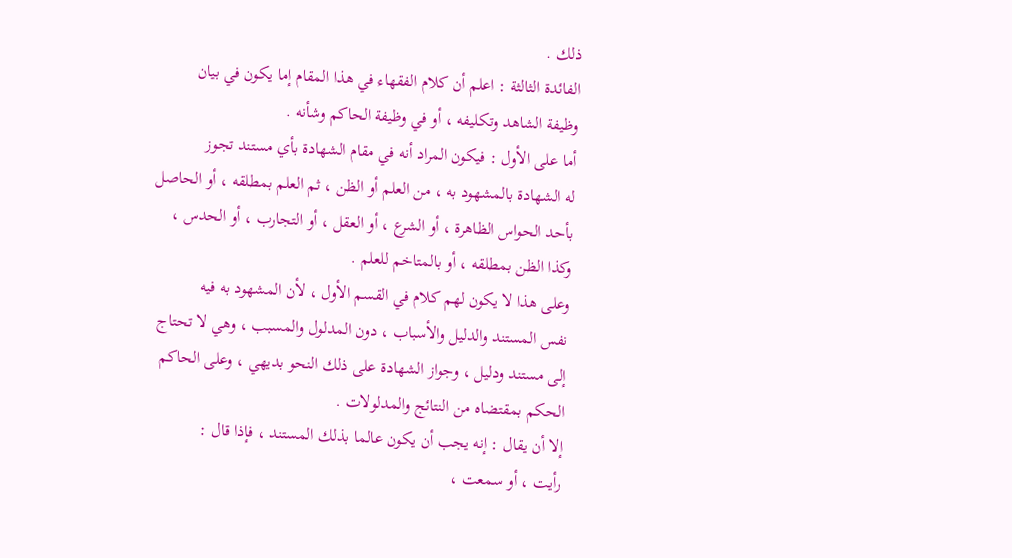ذلك .
الفائدة الثالثة : اعلم أن كلام الفقهاء في هذا المقام إما يكون في بيان
وظيفة الشاهد وتكليفه ، أو في وظيفة الحاكم وشأنه .
أما على الأول : فيكون المراد أنه في مقام الشهادة بأي مستند تجوز
له الشهادة بالمشهود به ، من العلم أو الظن ، ثم العلم بمطلقه ، أو الحاصل
بأحد الحواس الظاهرة ، أو الشرع ، أو العقل ، أو التجارب ، أو الحدس ،
وكذا الظن بمطلقه ، أو بالمتاخم للعلم .
وعلى هذا لا يكون لهم كلام في القسم الأول ، لأن المشهود به فيه
نفس المستند والدليل والأسباب ، دون المدلول والمسبب ، وهي لا تحتاج
إلى مستند ودليل ، وجواز الشهادة على ذلك النحو بديهي ، وعلى الحاكم
الحكم بمقتضاه من النتائج والمدلولات .
إلا أن يقال : إنه يجب أن يكون عالما بذلك المستند ، فإذا قال :
رأيت ، أو سمعت ،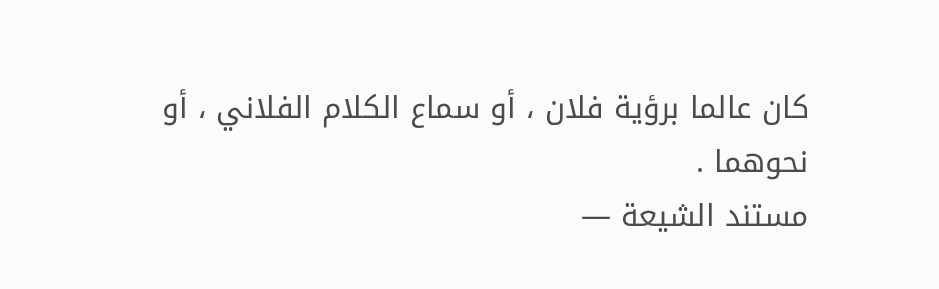كان عالما برؤية فلان ، أو سماع الكلام الفلاني ، أو
نحوهما .
مستند الشيعة —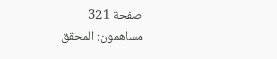صفحة 321
مساهمون: المحقق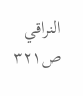النراقي
ص٣٢١